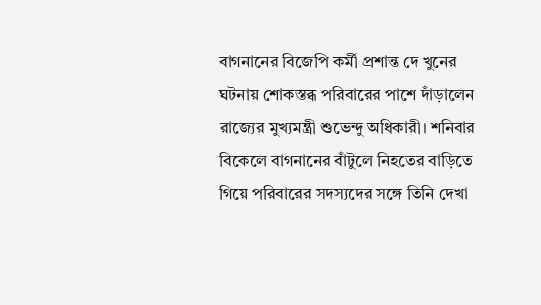বাগনানের বিজেপি কর্মী প্রশান্ত দে খুনের ঘটনায় শোকস্তব্ধ পরিবারের পাশে দাঁড়ালেন রাজ্যের মুখ্যমন্ত্রী শুভেন্দু অধিকারী। শনিবার বিকেলে বাগনানের বাঁটুলে নিহতের বাড়িতে গিয়ে পরিবারের সদস্যদের সঙ্গে তিনি দেখা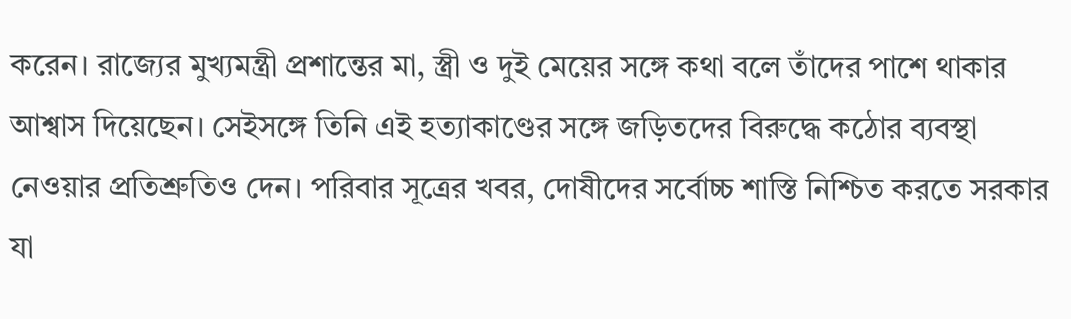করেন। রাজ্যের মুখ্যমন্ত্রী প্রশান্তের মা, স্ত্রী ও দুই মেয়ের সঙ্গে কথা বলে তাঁদের পাশে থাকার আশ্বাস দিয়েছেন। সেইসঙ্গে তিনি এই হত্যাকাণ্ডের সঙ্গে জড়িতদের বিরুদ্ধে কঠোর ব্যবস্থা নেওয়ার প্রতিশ্রুতিও দেন। পরিবার সূত্রের খবর, দোষীদের সর্বোচ্চ শাস্তি নিশ্চিত করতে সরকার যা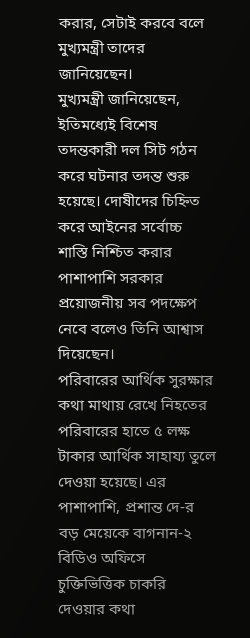করার, সেটাই করবে বলে মুখ্যমন্ত্রী তাদের জানিয়েছেন।
মুখ্যমন্ত্রী জানিয়েছেন, ইতিমধ্যেই বিশেষ তদন্তকারী দল সিট গঠন করে ঘটনার তদন্ত শুরু হয়েছে। দোষীদের চিহ্নিত করে আইনের সর্বোচ্চ শাস্তি নিশ্চিত করার পাশাপাশি সরকার প্রয়োজনীয় সব পদক্ষেপ নেবে বলেও তিনি আশ্বাস দিয়েছেন।
পরিবারের আর্থিক সুরক্ষার কথা মাথায় রেখে নিহতের পরিবারের হাতে ৫ লক্ষ টাকার আর্থিক সাহায্য তুলে দেওয়া হয়েছে। এর পাশাপাশি, প্রশান্ত দে-র বড় মেয়েকে বাগনান-২ বিডিও অফিসে চুক্তিভিত্তিক চাকরি দেওয়ার কথা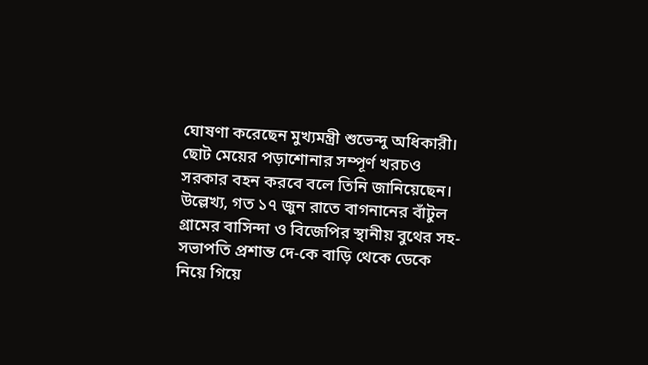ঘোষণা করেছেন মুখ্যমন্ত্রী শুভেন্দু অধিকারী। ছোট মেয়ের পড়াশোনার সম্পূর্ণ খরচও সরকার বহন করবে বলে তিনি জানিয়েছেন।
উল্লেখ্য, গত ১৭ জুন রাতে বাগনানের বাঁটুল গ্রামের বাসিন্দা ও বিজেপির স্থানীয় বুথের সহ-সভাপতি প্রশান্ত দে-কে বাড়ি থেকে ডেকে নিয়ে গিয়ে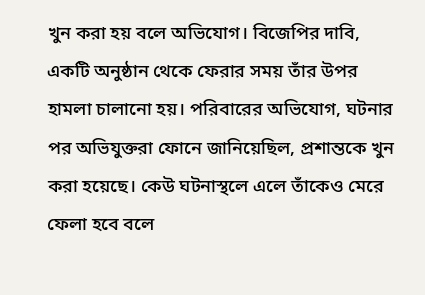খুন করা হয় বলে অভিযোগ। বিজেপির দাবি, একটি অনুষ্ঠান থেকে ফেরার সময় তাঁর উপর হামলা চালানো হয়। পরিবারের অভিযোগ, ঘটনার পর অভিযুক্তরা ফোনে জানিয়েছিল, প্রশান্তকে খুন করা হয়েছে। কেউ ঘটনাস্থলে এলে তাঁকেও মেরে ফেলা হবে বলে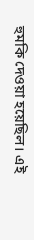হুমকি দেওয়া হয়েছিল। এই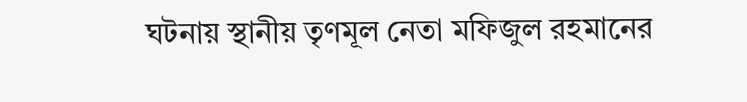ঘটনায় স্থানীয় তৃণমূল নেতা মফিজুল রহমানের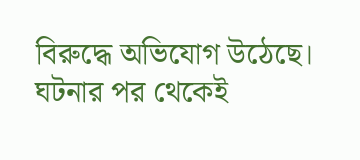বিরুদ্ধে অভিযোগ উঠেছে। ঘটনার পর থেকেই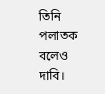তিনি পলাতক বলেও দাবি।